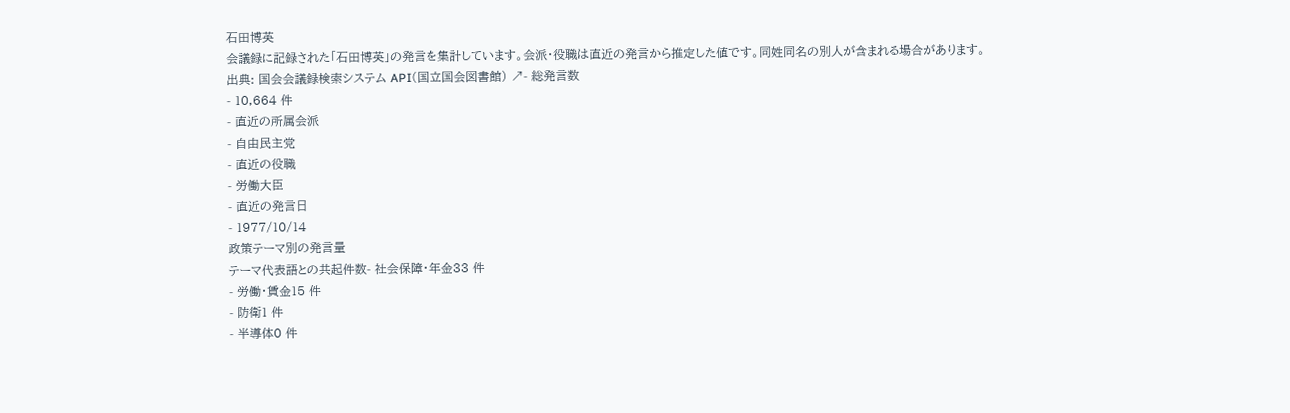石田博英
会議録に記録された「石田博英」の発言を集計しています。会派・役職は直近の発言から推定した値です。同姓同名の別人が含まれる場合があります。
出典: 国会会議録検索システム API(国立国会図書館) ↗- 総発言数
- 10,664 件
- 直近の所属会派
- 自由民主党
- 直近の役職
- 労働大臣
- 直近の発言日
- 1977/10/14
政策テーマ別の発言量
テーマ代表語との共起件数- 社会保障・年金33 件
- 労働・賃金15 件
- 防衛1 件
- 半導体0 件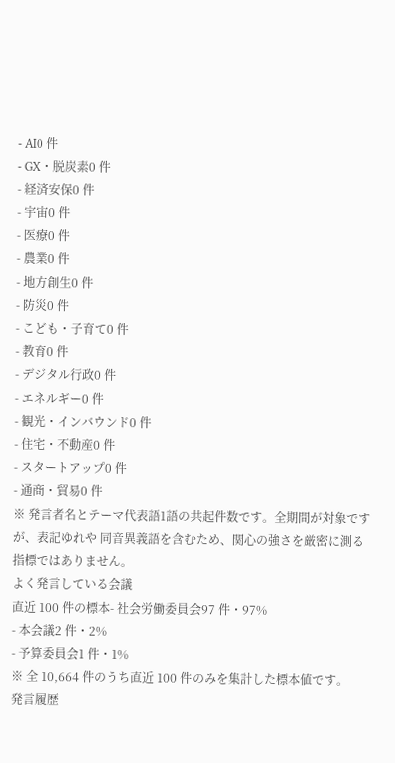- AI0 件
- GX・脱炭素0 件
- 経済安保0 件
- 宇宙0 件
- 医療0 件
- 農業0 件
- 地方創生0 件
- 防災0 件
- こども・子育て0 件
- 教育0 件
- デジタル行政0 件
- エネルギー0 件
- 観光・インバウンド0 件
- 住宅・不動産0 件
- スタートアップ0 件
- 通商・貿易0 件
※ 発言者名とテーマ代表語1語の共起件数です。全期間が対象ですが、表記ゆれや 同音異義語を含むため、関心の強さを厳密に測る指標ではありません。
よく発言している会議
直近 100 件の標本- 社会労働委員会97 件・97%
- 本会議2 件・2%
- 予算委員会1 件・1%
※ 全 10,664 件のうち直近 100 件のみを集計した標本値です。
発言履歴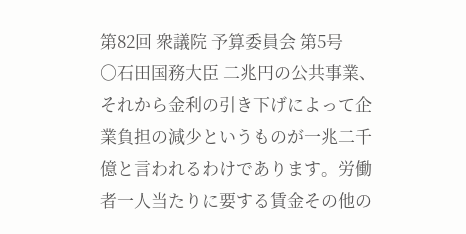第82回 衆議院 予算委員会 第5号
○石田国務大臣 二兆円の公共事業、それから金利の引き下げによって企業負担の減少というものが一兆二千億と言われるわけであります。労働者一人当たりに要する賃金その他の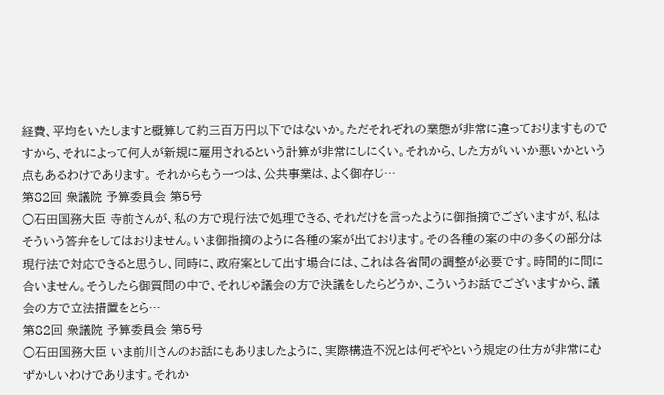経費、平均をいたしますと概算して約三百万円以下ではないか。ただそれぞれの業態が非常に違っておりますものですから、それによって何人が新規に雇用されるという計算が非常にしにくい。それから、した方がいいか悪いかという点もあるわけであります。 それからもう一つは、公共事業は、よく御存じ…
第82回 衆議院 予算委員会 第5号
○石田国務大臣 寺前さんが、私の方で現行法で処理できる、それだけを言ったように御指摘でございますが、私はそういう答弁をしてはおりません。いま御指摘のように各種の案が出ております。その各種の案の中の多くの部分は現行法で対応できると思うし、同時に、政府案として出す場合には、これは各省間の調整が必要です。時間的に問に合いません。そうしたら御質問の中で、それじゃ議会の方で決議をしたらどうか、こういうお話でございますから、議会の方で立法措置をとら…
第82回 衆議院 予算委員会 第5号
○石田国務大臣 いま前川さんのお話にもありましたように、実際構造不況とは何ぞやという規定の仕方が非常にむずかしいわけであります。それか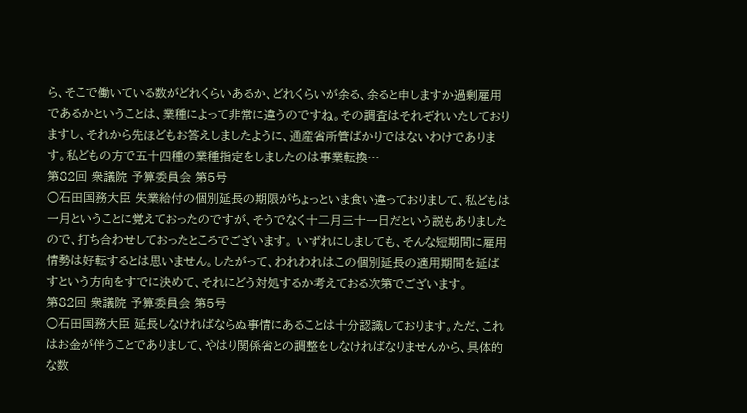ら、そこで働いている数がどれくらいあるか、どれくらいが余る、余ると申しますか過剰雇用であるかということは、業種によって非常に違うのですね。その調査はそれぞれいたしておりますし、それから先ほどもお答えしましたように、通産省所管ばかりではないわけであります。私どもの方で五十四種の業種指定をしましたのは事業転換…
第82回 衆議院 予算委員会 第5号
○石田国務大臣 失業給付の個別延長の期限がちょっといま食い違っておりまして、私どもは一月ということに覚えておったのですが、そうでなく十二月三十一日だという説もありましたので、打ち合わせしておったところでございます。 いずれにしましても、そんな短期間に雇用情勢は好転するとは思いません。したがって、われわれはこの個別延長の適用期間を延ばすという方向をすでに決めて、それにどう対処するか考えておる次第でございます。
第82回 衆議院 予算委員会 第5号
○石田国務大臣 延長しなければならぬ事情にあることは十分認識しております。ただ、これはお金が伴うことでありまして、やはり関係省との調整をしなければなりませんから、具体的な数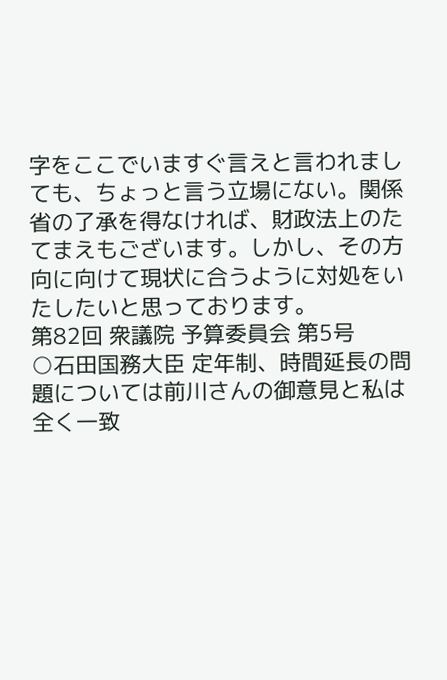字をここでいますぐ言えと言われましても、ちょっと言う立場にない。関係省の了承を得なければ、財政法上のたてまえもございます。しかし、その方向に向けて現状に合うように対処をいたしたいと思っております。
第82回 衆議院 予算委員会 第5号
○石田国務大臣 定年制、時間延長の問題については前川さんの御意見と私は全く一致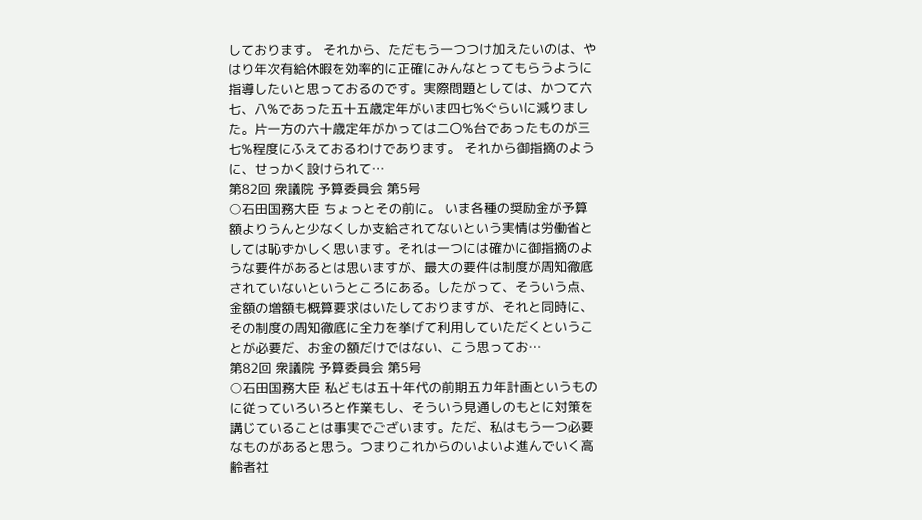しております。 それから、ただもう一つつけ加えたいのは、やはり年次有給休暇を効率的に正確にみんなとってもらうように指導したいと思っておるのです。実際問題としては、かつて六七、八%であった五十五歳定年がいま四七%ぐらいに減りました。片一方の六十歳定年がかっては二〇%台であったものが三七%程度にふえておるわけであります。 それから御指摘のように、せっかく設けられて…
第82回 衆議院 予算委員会 第5号
○石田国務大臣 ちょっとその前に。 いま各種の奨励金が予算額よりうんと少なくしか支給されてないという実情は労働省としては恥ずかしく思います。それは一つには確かに御指摘のような要件があるとは思いますが、最大の要件は制度が周知徹底されていないというところにある。したがって、そういう点、金額の増額も概算要求はいたしておりますが、それと同時に、その制度の周知徹底に全力を挙げて利用していただくということが必要だ、お金の額だけではない、こう思ってお…
第82回 衆議院 予算委員会 第5号
○石田国務大臣 私どもは五十年代の前期五カ年計画というものに従っていろいろと作業もし、そういう見通しのもとに対策を講じていることは事実でございます。ただ、私はもう一つ必要なものがあると思う。つまりこれからのいよいよ進んでいく高齢者社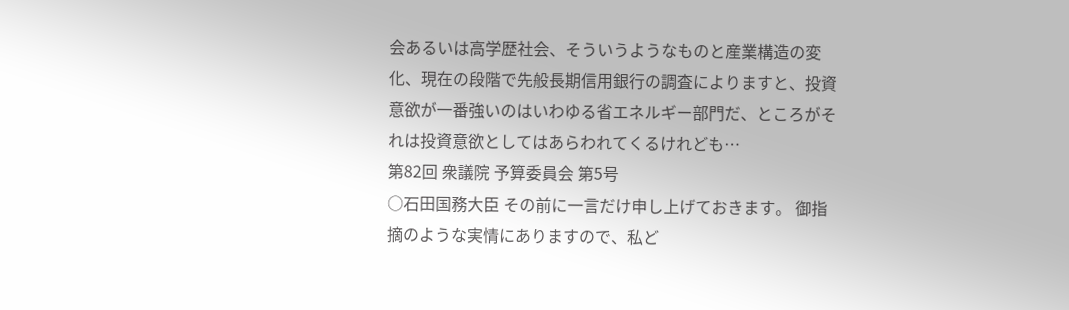会あるいは高学歴社会、そういうようなものと産業構造の変化、現在の段階で先般長期信用銀行の調査によりますと、投資意欲が一番強いのはいわゆる省エネルギー部門だ、ところがそれは投資意欲としてはあらわれてくるけれども…
第82回 衆議院 予算委員会 第5号
○石田国務大臣 その前に一言だけ申し上げておきます。 御指摘のような実情にありますので、私ど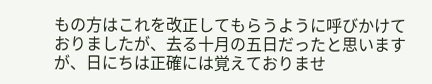もの方はこれを改正してもらうように呼びかけておりましたが、去る十月の五日だったと思いますが、日にちは正確には覚えておりませ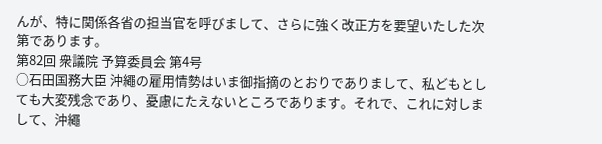んが、特に関係各省の担当官を呼びまして、さらに強く改正方を要望いたした次第であります。
第82回 衆議院 予算委員会 第4号
○石田国務大臣 沖繩の雇用情勢はいま御指摘のとおりでありまして、私どもとしても大変残念であり、憂慮にたえないところであります。それで、これに対しまして、沖繩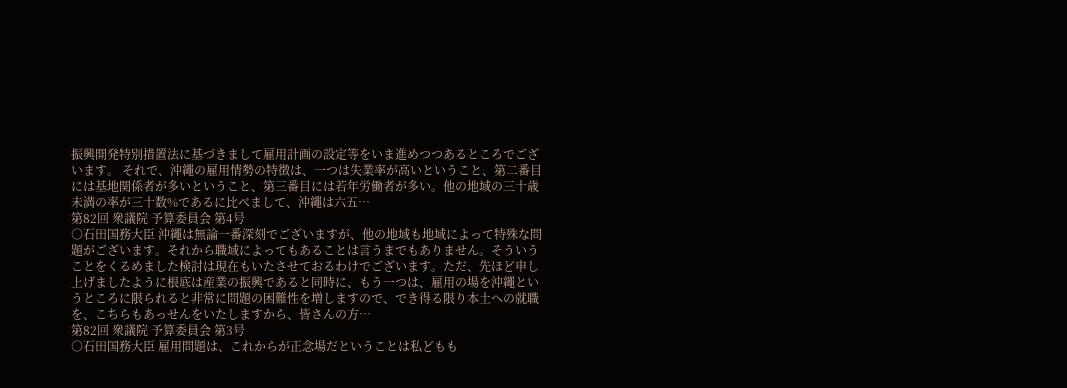振興開発特別措置法に基づきまして雇用計画の設定等をいま進めつつあるところでございます。 それで、沖繩の雇用情勢の特徴は、一つは失業率が高いということ、第二番目には基地関係者が多いということ、第三番目には若年労働者が多い。他の地域の三十歳未満の率が三十数%であるに比べまして、沖繩は六五…
第82回 衆議院 予算委員会 第4号
○石田国務大臣 沖繩は無論一番深刻でございますが、他の地域も地域によって特殊な問題がございます。それから職域によってもあることは言うまでもありません。そういうことをくるめました検討は現在もいたさせておるわけでございます。ただ、先ほど申し上げましたように根底は産業の振興であると同時に、もう一つは、雇用の場を沖繩というところに限られると非常に問題の困難性を増しますので、でき得る限り本土への就職を、こちらもあっせんをいたしますから、皆さんの方…
第82回 衆議院 予算委員会 第3号
○石田国務大臣 雇用問題は、これからが正念場だということは私どもも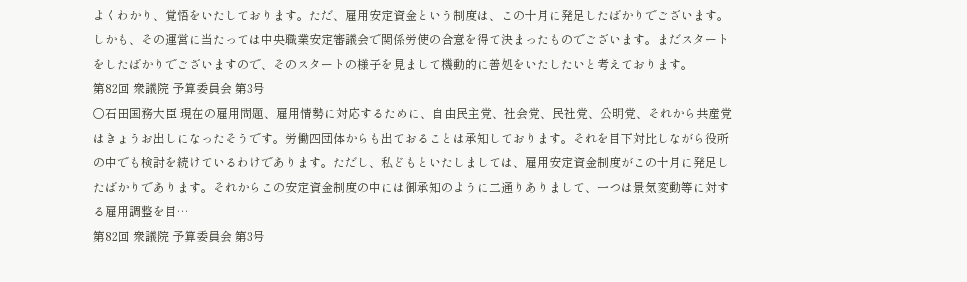よくわかり、覚悟をいたしております。ただ、雇用安定資金という制度は、この十月に発足したばかりでございます。しかも、その運営に当たっては中央職業安定審議会で関係労使の合意を得て決まったものでございます。まだスタートをしたばかりでございますので、そのスタートの様子を見まして機動的に善処をいたしたいと考えております。
第82回 衆議院 予算委員会 第3号
○石田国務大臣 現在の雇用問題、雇用情勢に対応するために、自由民主党、社会党、民社党、公明党、それから共産党はきょうお出しになったそうです。労働四団体からも出ておることは承知しております。それを目下対比しながら役所の中でも検討を続けているわけであります。ただし、私どもといたしましては、雇用安定資金制度がこの十月に発足したばかりであります。それからこの安定資金制度の中には御承知のように二通りありまして、一つは景気変動等に対する雇用調整を目…
第82回 衆議院 予算委員会 第3号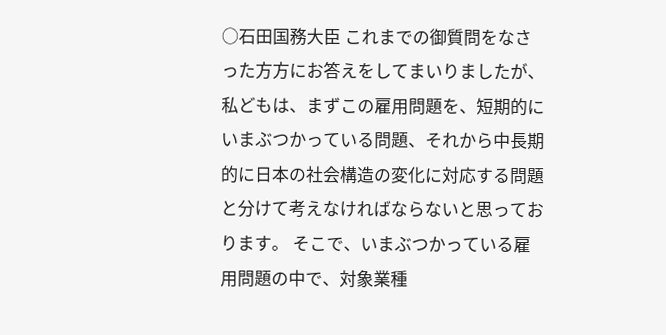○石田国務大臣 これまでの御質問をなさった方方にお答えをしてまいりましたが、私どもは、まずこの雇用問題を、短期的にいまぶつかっている問題、それから中長期的に日本の社会構造の変化に対応する問題と分けて考えなければならないと思っております。 そこで、いまぶつかっている雇用問題の中で、対象業種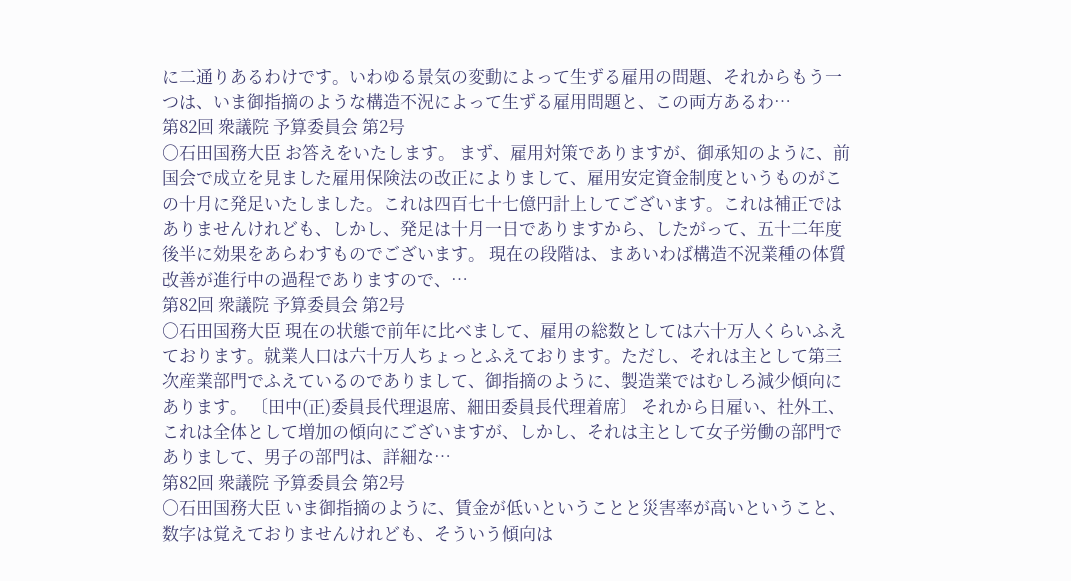に二通りあるわけです。いわゆる景気の変動によって生ずる雇用の問題、それからもう一つは、いま御指摘のような構造不況によって生ずる雇用問題と、この両方あるわ…
第82回 衆議院 予算委員会 第2号
○石田国務大臣 お答えをいたします。 まず、雇用対策でありますが、御承知のように、前国会で成立を見ました雇用保険法の改正によりまして、雇用安定資金制度というものがこの十月に発足いたしました。これは四百七十七億円計上してございます。これは補正ではありませんけれども、しかし、発足は十月一日でありますから、したがって、五十二年度後半に効果をあらわすものでございます。 現在の段階は、まあいわば構造不況業種の体質改善が進行中の過程でありますので、…
第82回 衆議院 予算委員会 第2号
○石田国務大臣 現在の状態で前年に比べまして、雇用の総数としては六十万人くらいふえております。就業人口は六十万人ちょっとふえております。ただし、それは主として第三次産業部門でふえているのでありまして、御指摘のように、製造業ではむしろ減少傾向にあります。 〔田中(正)委員長代理退席、細田委員長代理着席〕 それから日雇い、社外工、これは全体として増加の傾向にございますが、しかし、それは主として女子労働の部門でありまして、男子の部門は、詳細な…
第82回 衆議院 予算委員会 第2号
○石田国務大臣 いま御指摘のように、賃金が低いということと災害率が高いということ、数字は覚えておりませんけれども、そういう傾向は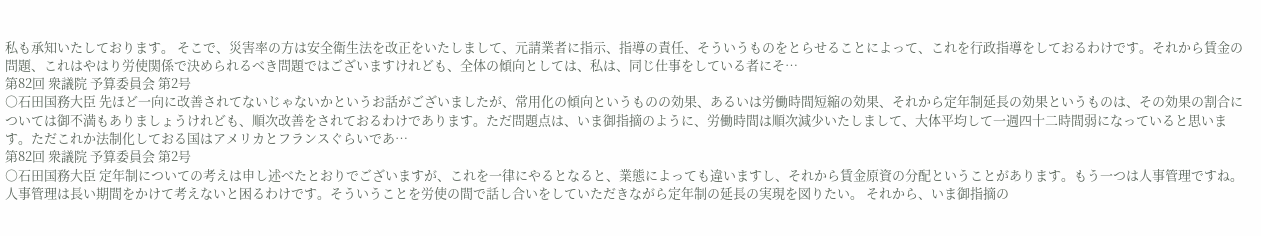私も承知いたしております。 そこで、災害率の方は安全衛生法を改正をいたしまして、元請業者に指示、指導の責任、そういうものをとらせることによって、これを行政指導をしておるわけです。それから賃金の問題、これはやはり労使関係で決められるべき問題ではございますけれども、全体の傾向としては、私は、同じ仕事をしている者にそ…
第82回 衆議院 予算委員会 第2号
○石田国務大臣 先ほど一向に改善されてないじゃないかというお話がございましたが、常用化の傾向というものの効果、あるいは労働時間短縮の効果、それから定年制延長の効果というものは、その効果の割合については御不満もありましょうけれども、順次改善をされておるわけであります。ただ問題点は、いま御指摘のように、労働時間は順次減少いたしまして、大体平均して一週四十二時間弱になっていると思います。ただこれか法制化しておる国はアメリカとフランスぐらいであ…
第82回 衆議院 予算委員会 第2号
○石田国務大臣 定年制についての考えは申し述べたとおりでございますが、これを一律にやるとなると、業態によっても違いますし、それから賃金原資の分配ということがあります。もう一つは人事管理ですね。人事管理は長い期間をかけて考えないと困るわけです。そういうことを労使の間で話し合いをしていただきながら定年制の延長の実現を図りたい。 それから、いま御指摘の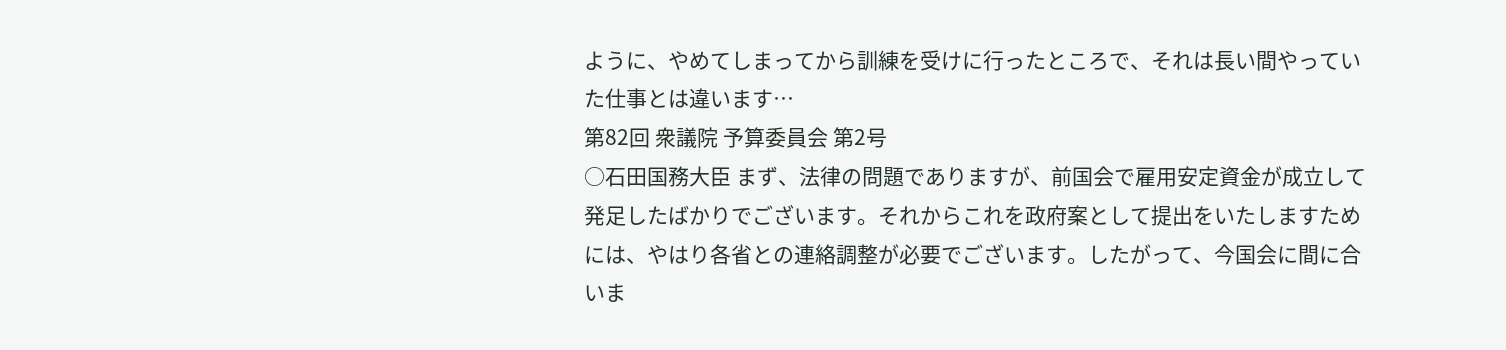ように、やめてしまってから訓練を受けに行ったところで、それは長い間やっていた仕事とは違います…
第82回 衆議院 予算委員会 第2号
○石田国務大臣 まず、法律の問題でありますが、前国会で雇用安定資金が成立して発足したばかりでございます。それからこれを政府案として提出をいたしますためには、やはり各省との連絡調整が必要でございます。したがって、今国会に間に合いま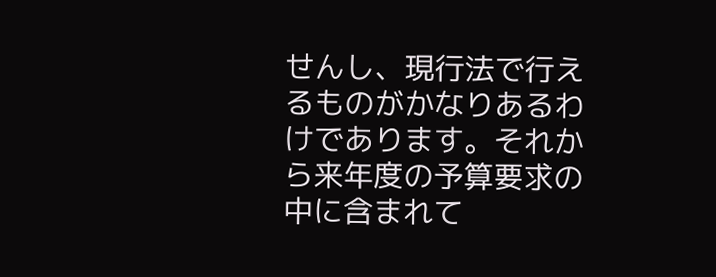せんし、現行法で行えるものがかなりあるわけであります。それから来年度の予算要求の中に含まれて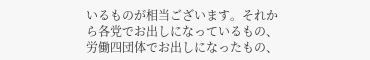いるものが相当ございます。それから各党でお出しになっているもの、労働四団体でお出しになったもの、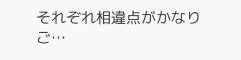それぞれ相違点がかなりご…